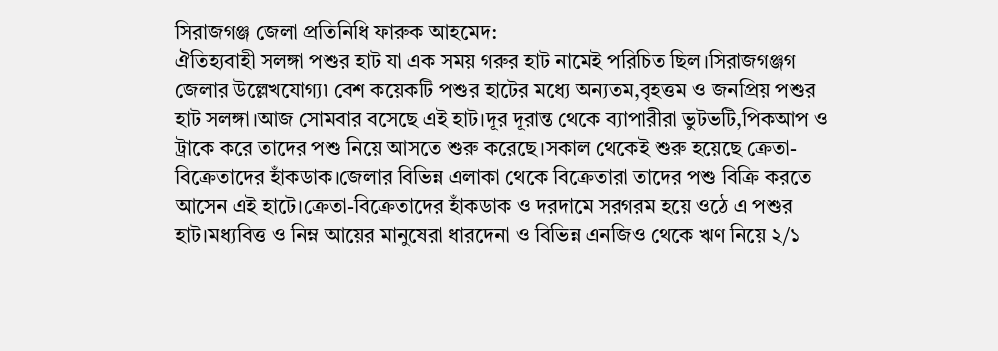সিরাজগঞ্জ জেলা প্রতিনিধি ফারুক আহমেদ:
ঐতিহ্যবাহী সলঙ্গা পশুর হাট যা এক সময় গরুর হাট নামেই পরিচিত ছিল।সিরাজগঞ্জগ জেলার উল্লেখযোগ্য৷ বেশ কয়েকটি পশুর হাটের মধ্যে অন্যতম,বৃহত্তম ও জনপ্রিয় পশুর হাট সলঙ্গা।আজ সোমবার বসেছে এই হাট।দূর দূরান্ত থেকে ব্যাপারীরা ভুটভটি,পিকআপ ও ট্রাকে করে তাদের পশু নিয়ে আসতে শুরু করেছে।সকাল থেকেই শুরু হয়েছে ক্রেতা-বিক্রেতাদের হাঁকডাক।জেলার বিভিন্ন এলাকা থেকে বিক্রেতারা তাদের পশু বিক্রি করতে আসেন এই হাটে।ক্রেতা-বিক্রেতাদের হাঁকডাক ও দরদামে সরগরম হয়ে ওঠে এ পশুর হাট।মধ্যবিত্ত ও নিম্ন আয়ের মানুষেরা ধারদেনা ও বিভিন্ন এনজিও থেকে ঋণ নিয়ে ২/১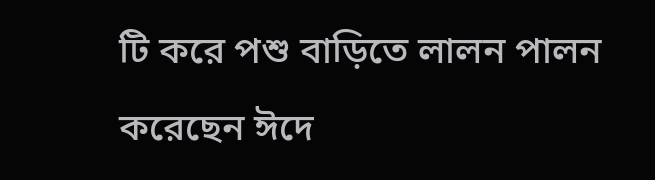টি করে পশু বাড়িতে লালন পালন করেছেন ঈদে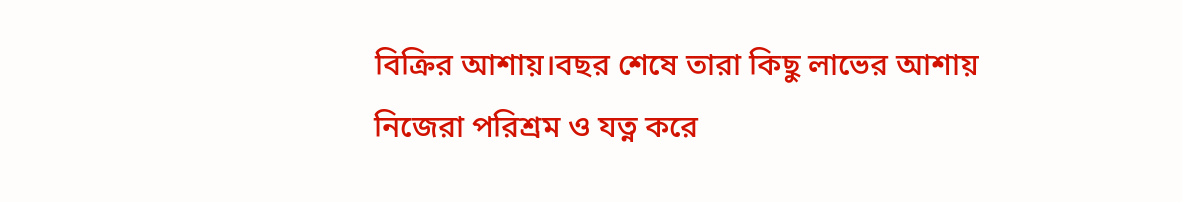বিক্রির আশায়।বছর শেষে তারা কিছু লাভের আশায় নিজেরা পরিশ্রম ও যত্ন করে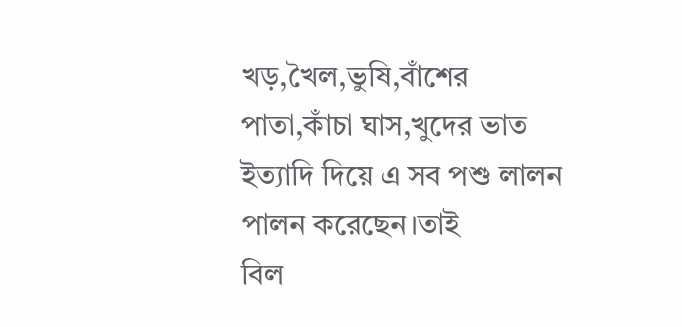খড়,খৈল,ভুষি,বাঁশের পাতা,কাঁচা ঘাস,খুদের ভাত ইত্যাদি দিয়ে এ সব পশু লালন পালন করেছেন।তাই
বিল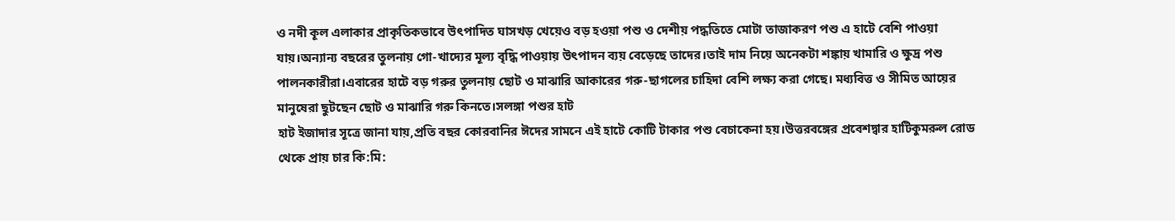ও নদী কূল এলাকার প্রাকৃতিকভাবে উৎপাদিত ঘাসখড় খেয়েও বড় হওয়া পশু ও দেশীয় পদ্ধতিতে মোটা তাজাকরণ পশু এ হাটে বেশি পাওয়া যায়।অন্যান্য বছরের তুলনায় গো-খাদ্যের মূল্য বৃদ্ধি পাওয়ায় উৎপাদন ব্যয় বেড়েছে তাদের।তাই দাম নিয়ে অনেকটা শঙ্কায় খামারি ও ক্ষুদ্র পশু পালনকারীরা।এবারের হাটে বড় গরুর তুলনায় ছোট ও মাঝারি আকারের গরু-ছাগলের চাহিদা বেশি লক্ষ্য করা গেছে। মধ্যবিত্ত ও সীমিত আয়ের মানুষেরা ছুটছেন ছোট ও মাঝারি গরু কিনতে।সলঙ্গা পশুর হাট
হাট ইজাদার সূত্রে জানা যায়,প্রতি বছর কোরবানির ঈদের সামনে এই হাটে কোটি টাকার পশু বেচাকেনা হয়।উত্তরবঙ্গের প্রবেশদ্বার হাটিকুমরুল রোড থেকে প্রায় চার কি:মি: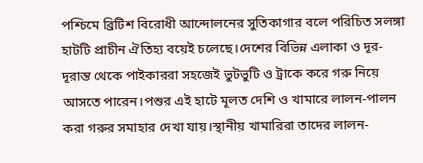পশ্চিমে ব্রিটিশ বিরোধী আন্দোলনের সুতিকাগার বলে পরিচিত সলঙ্গা হাটটি প্রাচীন ঐতিহ্য বয়েই চলেছে।দেশের বিভিন্ন এলাকা ও দূর-দূরান্ত থেকে পাইকাররা সহজেই ভুটভুটি ও ট্রাকে করে গরু নিয়ে আসতে পারেন।পশুর এই হাটে মূলত দেশি ও খামারে লালন-পালন করা গরুর সমাহার দেখা যায়।স্থানীয় খামারিরা তাদের লালন-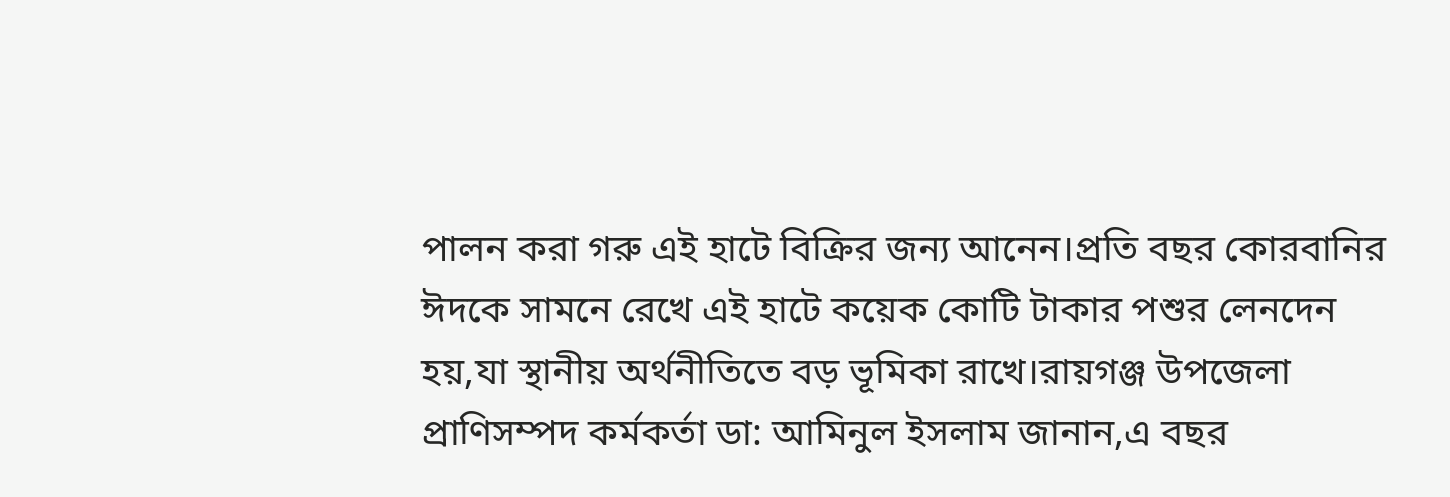পালন করা গরু এই হাটে বিক্রির জন্য আনেন।প্রতি বছর কোরবানির ঈদকে সামনে রেখে এই হাটে কয়েক কোটি টাকার পশুর লেনদেন হয়,যা স্থানীয় অর্থনীতিতে বড় ভূমিকা রাখে।রায়গঞ্জ উপজেলা প্রাণিসম্পদ কর্মকর্তা ডা: আমিনুল ইসলাম জানান,এ বছর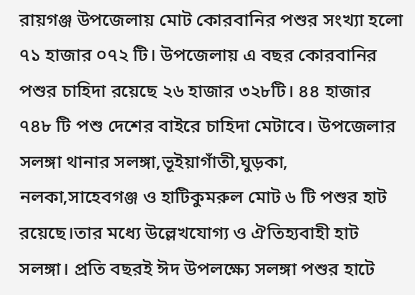রায়গঞ্জ উপজেলায় মোট কোরবানির পশুর সংখ্যা হলো ৭১ হাজার ০৭২ টি। উপজেলায় এ বছর কোরবানির পশুর চাহিদা রয়েছে ২৬ হাজার ৩২৮টি। ৪৪ হাজার ৭৪৮ টি পশু দেশের বাইরে চাহিদা মেটাবে। উপজেলার সলঙ্গা থানার সলঙ্গা,ভূইয়াগাঁতী,ঘুড়কা, নলকা,সাহেবগঞ্জ ও হাটিকুমরুল মোট ৬ টি পশুর হাট রয়েছে।তার মধ্যে উল্লেখযোগ্য ও ঐতিহ্যবাহী হাট সলঙ্গা। প্রতি বছরই ঈদ উপলক্ষ্যে সলঙ্গা পশুর হাটে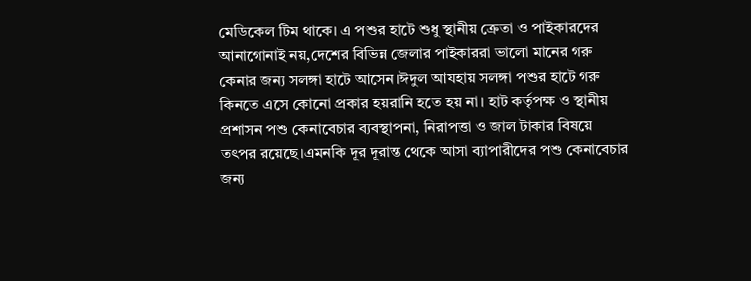মেডিকেল টিম থাকে। এ পশুর হাটে শুধু স্থানীয় ক্রেতা ও পাইকারদের আনাগোনাই নয়,দেশের বিভিন্ন জেলার পাইকাররা ভালো মানের গরু কেনার জন্য সলঙ্গা হাটে আসেন।ঈদুল আযহায় সলঙ্গা পশুর হাটে গরু কিনতে এসে কোনো প্রকার হয়রানি হতে হয় না। হাট কর্তৃপক্ষ ও স্থানীয় প্রশাসন পশু কেনাবেচার ব্যবস্থাপনা, নিরাপত্তা ও জাল টাকার বিষয়ে তৎপর রয়েছে।এমনকি দূর দূরান্ত থেকে আসা ব্যাপারীদের পশু কেনাবেচার জন্য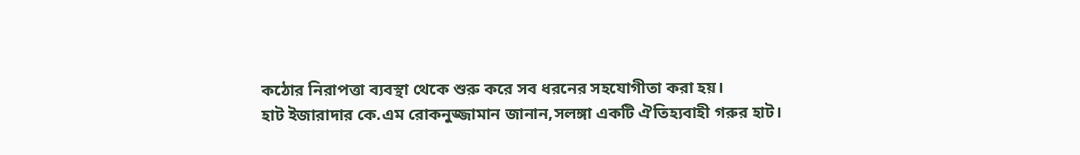কঠোর নিরাপত্তা ব্যবস্থা থেকে শুরু করে সব ধরনের সহযোগীতা করা হয়।
হাট ইজারাদার কে.এম রোকনুজ্জামান জানান,সলঙ্গা একটি ঐতিহ্যবাহী গরুর হাট।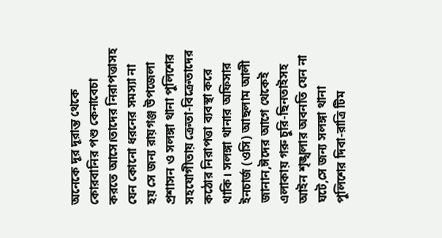অনেকে দূর দূরান্ত থেকে কোরবানির পশু কেনাবেচা করতে আসে।তাদের নিরাপত্তাসহ যেন কোনো ধরনের সমস্যা না হয় সে জন্য রায়গঞ্জ উপজেলা প্রশাসন ও সলঙ্গা থানা পুলিশের সহযোগীতায় ক্রেতা-বিক্রেতাদের কঠোর নিরাপত্তা ব্যবস্থা করে থাকি। সলঙ্গা থানার অফিসার ইনচার্জ (ওসি) আছলাম আলী জানান,ঈদের আগে থেকেই এলাকায় গরু চুরি-ছিনতাইসহ আইন শৃঙ্খলার অবনতি যেন না ঘটে,সে জন্য সলঙ্গা থানা পুলিশের দিবা-রাত্রি টিম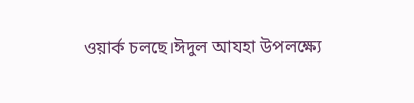ওয়ার্ক চলছে।ঈদুল আযহা উপলক্ষ্যে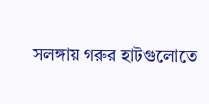সলঙ্গায় গরুর হাটগুলোতে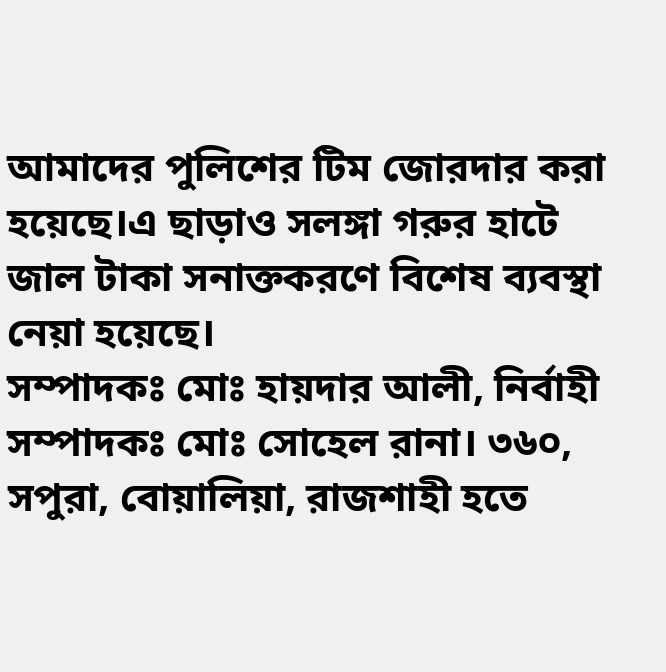আমাদের পুলিশের টিম জোরদার করা হয়েছে।এ ছাড়াও সলঙ্গা গরুর হাটে জাল টাকা সনাক্তকরণে বিশেষ ব্যবস্থা নেয়া হয়েছে।
সম্পাদকঃ মোঃ হায়দার আলী, নির্বাহী সম্পাদকঃ মোঃ সোহেল রানা। ৩৬০, সপুরা, বোয়ালিয়া, রাজশাহী হতে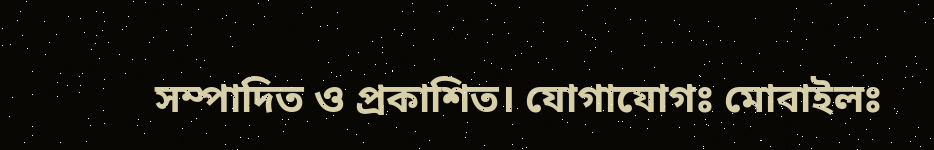সম্পাদিত ও প্রকাশিত। যোগাযোগঃ মোবাইলঃ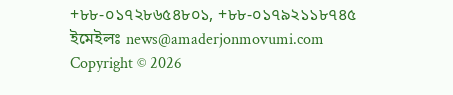+৮৮-০১৭২৮৬৫৪৮০১, +৮৮-০১৭৯২১১৮৭৪৫ ইমেইলঃ news@amaderjonmovumi.com
Copyright © 2026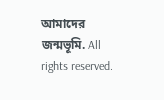আমাদের জন্মভূমি. All rights reserved.